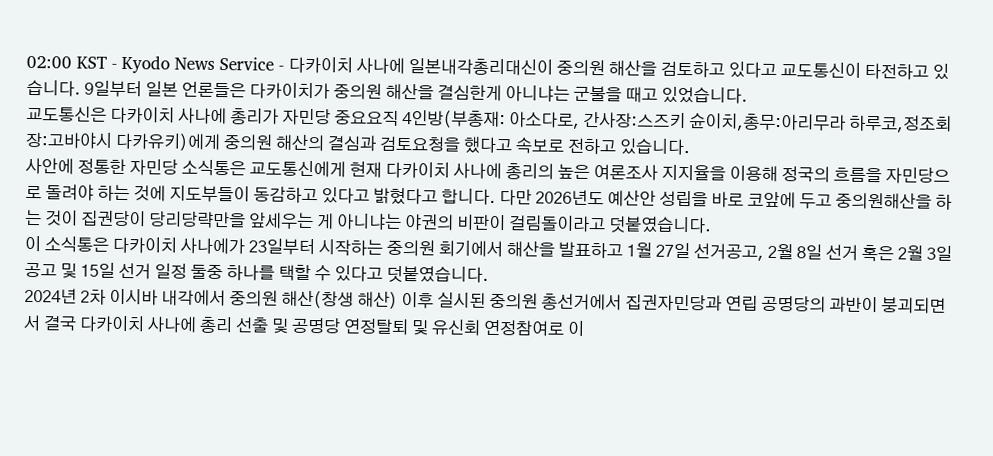02:00 KST - Kyodo News Service - 다카이치 사나에 일본내각총리대신이 중의원 해산을 검토하고 있다고 교도통신이 타전하고 있습니다. 9일부터 일본 언론들은 다카이치가 중의원 해산을 결심한게 아니냐는 군불을 때고 있었습니다.
교도통신은 다카이치 사나에 총리가 자민당 중요요직 4인방(부총재: 아소다로, 간사장:스즈키 슌이치,총무:아리무라 하루코,정조회장:고바야시 다카유키)에게 중의원 해산의 결심과 검토요청을 했다고 속보로 전하고 있습니다.
사안에 정통한 자민당 소식통은 교도통신에게 현재 다카이치 사나에 총리의 높은 여론조사 지지율을 이용해 정국의 흐름을 자민당으로 돌려야 하는 것에 지도부들이 동감하고 있다고 밝혔다고 합니다. 다만 2026년도 예산안 성립을 바로 코앞에 두고 중의원해산을 하는 것이 집권당이 당리당략만을 앞세우는 게 아니냐는 야권의 비판이 걸림돌이라고 덧붙였습니다.
이 소식통은 다카이치 사나에가 23일부터 시작하는 중의원 회기에서 해산을 발표하고 1월 27일 선거공고, 2월 8일 선거 혹은 2월 3일 공고 및 15일 선거 일정 둘중 하나를 택할 수 있다고 덧붙였습니다.
2024년 2차 이시바 내각에서 중의원 해산(창생 해산) 이후 실시된 중의원 총선거에서 집권자민당과 연립 공명당의 과반이 붕괴되면서 결국 다카이치 사나에 총리 선출 및 공명당 연정탈퇴 및 유신회 연정참여로 이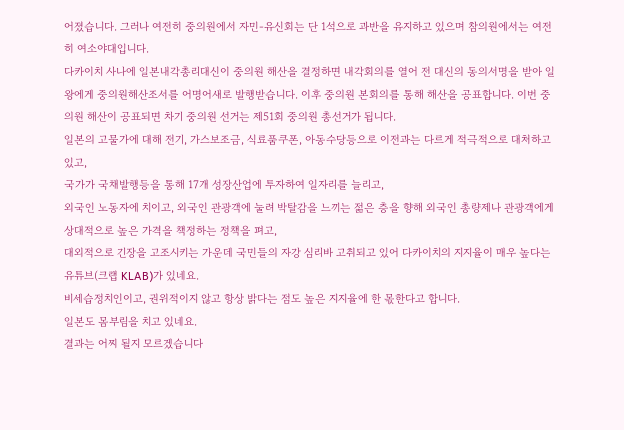어졌습니다. 그러나 여전히 중의원에서 자민-유신회는 단 1석으로 과반을 유지하고 있으며 참의원에서는 여전히 여소야대입니다.
다카이치 사나에 일본내각총리대신이 중의원 해산을 결정하면 내각회의를 열어 전 대신의 동의서명을 받아 일왕에게 중의원해산조서를 어명어새로 발행받습니다. 이후 중의원 본회의를 통해 해산을 공표합니다. 이번 중의원 해산이 공표되면 차기 중의원 선거는 제51회 중의원 총선거가 됩니다.
일본의 고물가에 대해 전기, 가스보조금, 식료품쿠폰, 아동수당등으로 이전과는 다르게 적극적으로 대처하고 있고,
국가가 국채발행등을 통해 17개 성장산업에 투자하여 일자리를 늘리고,
외국인 노동자에 치이고, 외국인 관광객에 눌려 박탈감을 느끼는 젊은 층을 향해 외국인 총량제나 관광객에게 상대적으로 높은 가격을 책정하는 정책을 펴고,
대외적으로 긴장을 고조시키는 가운데 국민들의 자강 심리바 고취되고 있어 다카이치의 지지율이 매우 높다는 유튜브(크랩 KLAB)가 있네요.
비세습정치인이고, 권위적이지 않고 항상 밝다는 점도 높은 지지율에 한 몫한다고 합니다.
일본도 몸부림을 치고 있네요.
결과는 어찌 될지 모르겠습니다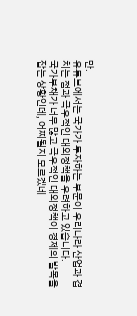만.
유튜브에서는 국가가 투자하는 부문이 우리나라 산업과 겹치는 점과 극우적인 대외정책을 우려하고 있습니다.
국가부채가 너무 많고 극우적인 대외정책이 경제의 발목을 잡는 상황인데, 어찌될지 모르겠네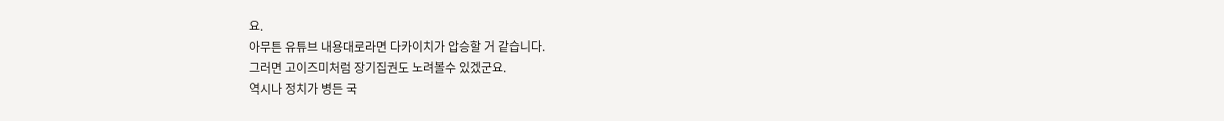요.
아무튼 유튜브 내용대로라면 다카이치가 압승할 거 같습니다.
그러면 고이즈미처럼 장기집권도 노려볼수 있겠군요.
역시나 정치가 병든 국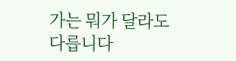가는 뭐가 달라도 다릅니다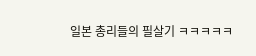일본 총리들의 필살기 ㅋㅋㅋㅋㅋ